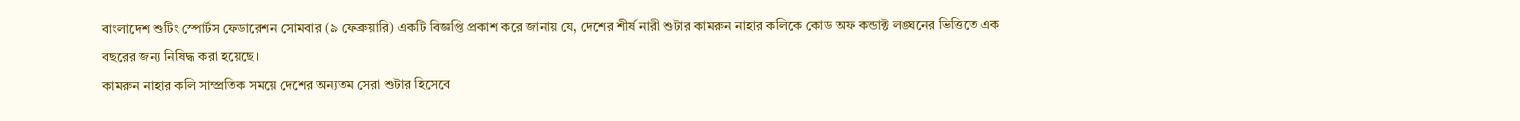বাংলাদেশ শুটিং স্পোর্টস ফেডারেশন সোমবার (৯ ফেব্রুয়ারি) একটি বিজ্ঞপ্তি প্রকাশ করে জানায় যে, দেশের শীর্ষ নারী শুটার কামরুন নাহার কলিকে কোড অফ কন্ডাক্ট লঙ্ঘনের ভিত্তিতে এক বছরের জন্য নিষিদ্ধ করা হয়েছে।
কামরুন নাহার কলি সাম্প্রতিক সময়ে দেশের অন্যতম সেরা শুটার হিসেবে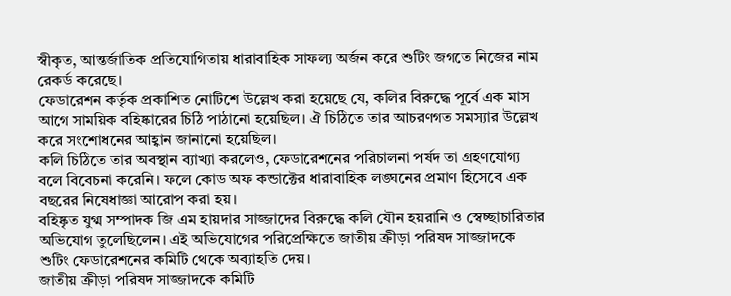স্বীকৃত, আন্তর্জাতিক প্রতিযোগিতায় ধারাবাহিক সাফল্য অর্জন করে শুটিং জগতে নিজের নাম রেকর্ড করেছে।
ফেডারেশন কর্তৃক প্রকাশিত নোটিশে উল্লেখ করা হয়েছে যে, কলির বিরুদ্ধে পূর্বে এক মাস আগে সাময়িক বহিষ্কারের চিঠি পাঠানো হয়েছিল। ঐ চিঠিতে তার আচরণগত সমস্যার উল্লেখ করে সংশোধনের আহ্বান জানানো হয়েছিল।
কলি চিঠিতে তার অবস্থান ব্যাখ্যা করলেও, ফেডারেশনের পরিচালনা পর্ষদ তা গ্রহণযোগ্য বলে বিবেচনা করেনি। ফলে কোড অফ কন্ডাক্টের ধারাবাহিক লঙ্ঘনের প্রমাণ হিসেবে এক বছরের নিষেধাজ্ঞা আরোপ করা হয়।
বহিষ্কৃত যুগ্ম সম্পাদক জি এম হায়দার সাজ্জাদের বিরুদ্ধে কলি যৌন হয়রানি ও স্বেচ্ছাচারিতার অভিযোগ তুলেছিলেন। এই অভিযোগের পরিপ্রেক্ষিতে জাতীয় ক্রীড়া পরিষদ সাজ্জাদকে শুটিং ফেডারেশনের কমিটি থেকে অব্যাহতি দেয়।
জাতীয় ক্রীড়া পরিষদ সাজ্জাদকে কমিটি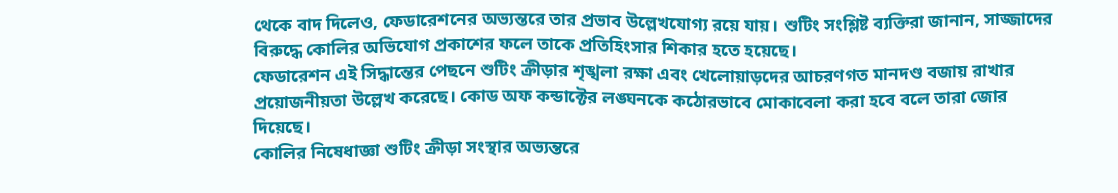থেকে বাদ দিলেও, ফেডারেশনের অভ্যন্তরে তার প্রভাব উল্লেখযোগ্য রয়ে যায়। শুটিং সংশ্লিষ্ট ব্যক্তিরা জানান, সাজ্জাদের বিরুদ্ধে কোলির অভিযোগ প্রকাশের ফলে তাকে প্রতিহিংসার শিকার হতে হয়েছে।
ফেডারেশন এই সিদ্ধান্তের পেছনে শুটিং ক্রীড়ার শৃঙ্খলা রক্ষা এবং খেলোয়াড়দের আচরণগত মানদণ্ড বজায় রাখার প্রয়োজনীয়তা উল্লেখ করেছে। কোড অফ কন্ডাক্টের লঙ্ঘনকে কঠোরভাবে মোকাবেলা করা হবে বলে তারা জোর দিয়েছে।
কোলির নিষেধাজ্ঞা শুটিং ক্রীড়া সংস্থার অভ্যন্তরে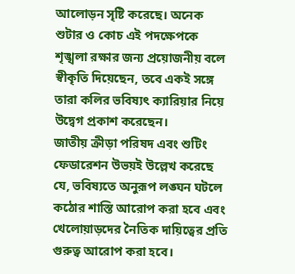আলোড়ন সৃষ্টি করেছে। অনেক শুটার ও কোচ এই পদক্ষেপকে শৃঙ্খলা রক্ষার জন্য প্রয়োজনীয় বলে স্বীকৃতি দিয়েছেন, তবে একই সঙ্গে তারা কলির ভবিষ্যৎ ক্যারিয়ার নিয়ে উদ্বেগ প্রকাশ করেছেন।
জাতীয় ক্রীড়া পরিষদ এবং শুটিং ফেডারেশন উভয়ই উল্লেখ করেছে যে, ভবিষ্যতে অনুরূপ লঙ্ঘন ঘটলে কঠোর শাস্তি আরোপ করা হবে এবং খেলোয়াড়দের নৈতিক দায়িত্বের প্রতি গুরুত্ব আরোপ করা হবে।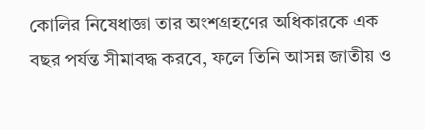কোলির নিষেধাজ্ঞা তার অংশগ্রহণের অধিকারকে এক বছর পর্যন্ত সীমাবদ্ধ করবে, ফলে তিনি আসন্ন জাতীয় ও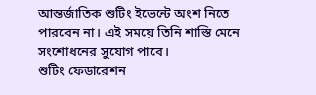আন্তর্জাতিক শুটিং ইভেন্টে অংশ নিতে পারবেন না। এই সময়ে তিনি শাস্তি মেনে সংশোধনের সুযোগ পাবে।
শুটিং ফেডারেশন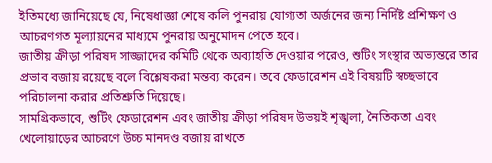ইতিমধ্যে জানিয়েছে যে, নিষেধাজ্ঞা শেষে কলি পুনরায় যোগ্যতা অর্জনের জন্য নির্দিষ্ট প্রশিক্ষণ ও আচরণগত মূল্যায়নের মাধ্যমে পুনরায় অনুমোদন পেতে হবে।
জাতীয় ক্রীড়া পরিষদ সাজ্জাদের কমিটি থেকে অব্যাহতি দেওয়ার পরেও, শুটিং সংস্থার অভ্যন্তরে তার প্রভাব বজায় রয়েছে বলে বিশ্লেষকরা মন্তব্য করেন। তবে ফেডারেশন এই বিষয়টি স্বচ্ছভাবে পরিচালনা করার প্রতিশ্রুতি দিয়েছে।
সামগ্রিকভাবে, শুটিং ফেডারেশন এবং জাতীয় ক্রীড়া পরিষদ উভয়ই শৃঙ্খলা, নৈতিকতা এবং খেলোয়াড়ের আচরণে উচ্চ মানদণ্ড বজায় রাখতে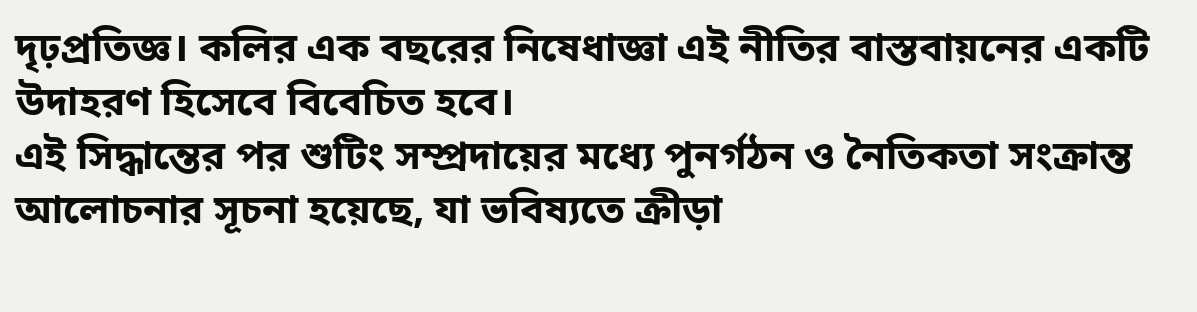দৃঢ়প্রতিজ্ঞ। কলির এক বছরের নিষেধাজ্ঞা এই নীতির বাস্তবায়নের একটি উদাহরণ হিসেবে বিবেচিত হবে।
এই সিদ্ধান্তের পর শুটিং সম্প্রদায়ের মধ্যে পুনর্গঠন ও নৈতিকতা সংক্রান্ত আলোচনার সূচনা হয়েছে, যা ভবিষ্যতে ক্রীড়া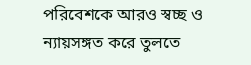পরিবেশকে আরও স্বচ্ছ ও ন্যায়সঙ্গত করে তুলতে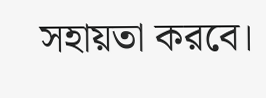সহায়তা করবে।